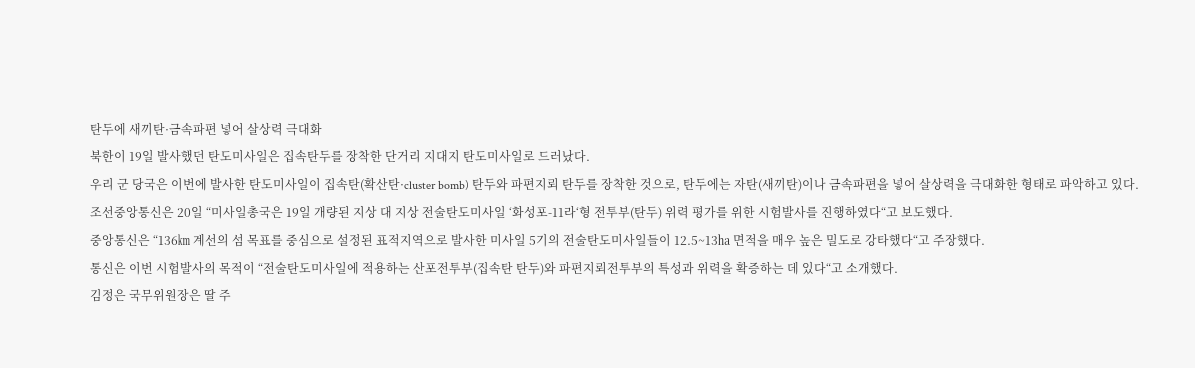탄두에 새끼탄·금속파편 넣어 살상력 극대화
북한이 19일 발사했던 탄도미사일은 집속탄두를 장착한 단거리 지대지 탄도미사일로 드러났다.
우리 군 당국은 이번에 발사한 탄도미사일이 집속탄(확산탄·cluster bomb) 탄두와 파편지뢰 탄두를 장착한 것으로, 탄두에는 자탄(새끼탄)이나 금속파편을 넣어 살상력을 극대화한 형태로 파악하고 있다.
조선중앙통신은 20일 “미사일총국은 19일 개량된 지상 대 지상 전술탄도미사일 ‘화성포-11라‘형 전투부(탄두) 위력 평가를 위한 시험발사를 진행하였다“고 보도했다.
중앙통신은 “136㎞ 계선의 섬 목표를 중심으로 설정된 표적지역으로 발사한 미사일 5기의 전술탄도미사일들이 12.5~13㏊ 면적을 매우 높은 밀도로 강타했다“고 주장했다.
통신은 이번 시험발사의 목적이 “전술탄도미사일에 적용하는 산포전투부(집속탄 탄두)와 파편지뢰전투부의 특성과 위력을 확증하는 데 있다“고 소개했다.
김정은 국무위원장은 딸 주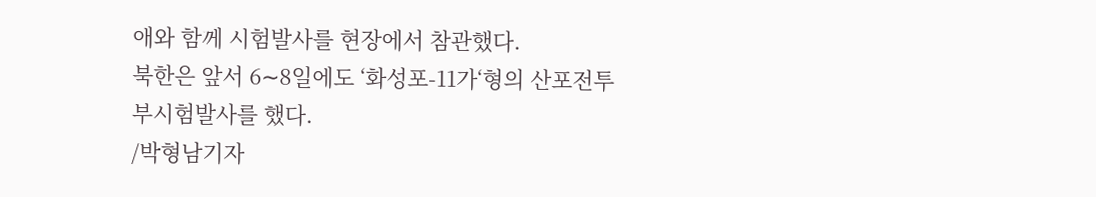애와 함께 시험발사를 현장에서 참관했다.
북한은 앞서 6∼8일에도 ‘화성포-11가‘형의 산포전투부시험발사를 했다.
/박형남기자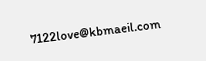7122love@kbmaeil.com